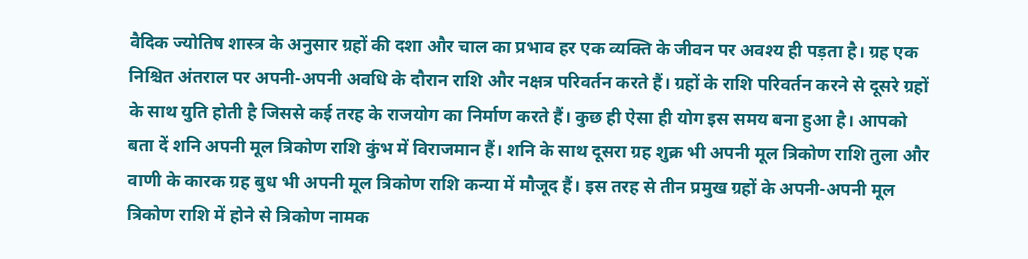वैदिक ज्योतिष शास्त्र के अनुसार ग्रहों की दशा और चाल का प्रभाव हर एक व्यक्ति के जीवन पर अवश्य ही पड़ता है। ग्रह एक निश्चित अंतराल पर अपनी-अपनी अवधि के दौरान राशि और नक्षत्र परिवर्तन करते हैं। ग्रहों के राशि परिवर्तन करने से दूसरे ग्रहों के साथ युति होती है जिससे कई तरह के राजयोग का निर्माण करते हैं। कुछ ही ऐसा ही योग इस समय बना हुआ है। आपको बता दें शनि अपनी मूल त्रिकोण राशि कुंभ में विराजमान हैं। शनि के साथ दूसरा ग्रह शुक्र भी अपनी मूल त्रिकोण राशि तुला और वाणी के कारक ग्रह बुध भी अपनी मूल त्रिकोण राशि कन्या में मौजूद हैं। इस तरह से तीन प्रमुख ग्रहों के अपनी-अपनी मूल त्रिकोण राशि में होने से त्रिकोण नामक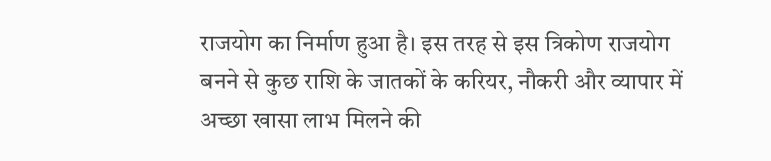राजयोग का निर्माण हुआ है। इस तरह से इस त्रिकोण राजयोग बनने से कुछ राशि के जातकों के करियर, नौकरी और व्यापार में अच्छा खासा लाभ मिलने की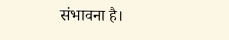संभावना है।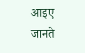आइए जानते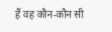हैं वह कौन-कौन सी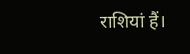राशियां हैं।